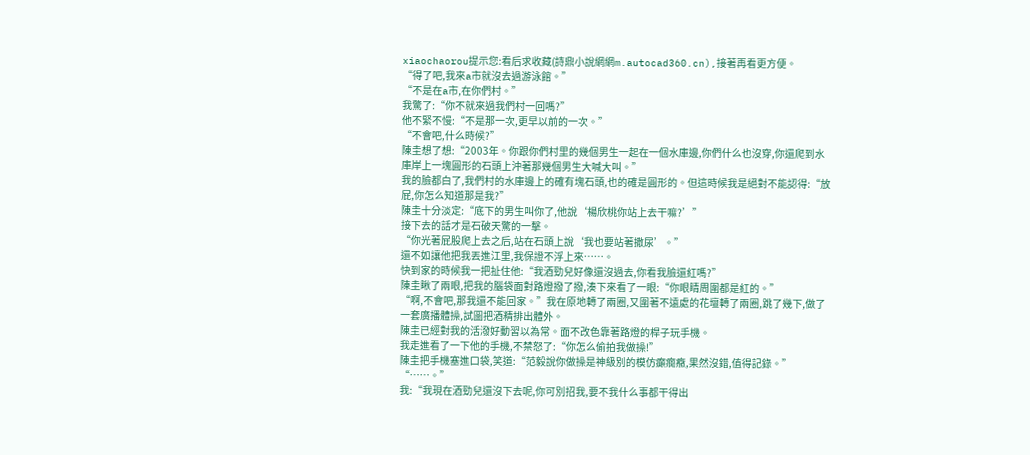xiaochaorou提示您:看后求收藏(詩鼎小說網網m.autocad360.cn),接著再看更方便。
“得了吧,我來a市就沒去過游泳館。”
“不是在a市,在你們村。”
我驚了:“你不就來過我們村一回嗎?”
他不緊不慢:“不是那一次,更早以前的一次。”
“不會吧,什么時候?”
陳圭想了想:“2003年。你跟你們村里的幾個男生一起在一個水庫邊,你們什么也沒穿,你還爬到水庫岸上一塊圓形的石頭上沖著那幾個男生大喊大叫。”
我的臉都白了,我們村的水庫邊上的確有塊石頭,也的確是圓形的。但這時候我是絕對不能認得:“放屁,你怎么知道那是我?”
陳圭十分淡定:“底下的男生叫你了,他說‘楊欣桃你站上去干嘛?’”
接下去的話才是石破天驚的一擊。
“你光著屁股爬上去之后,站在石頭上說‘我也要站著撒尿’。”
還不如讓他把我丟進江里,我保證不浮上來……。
快到家的時候我一把扯住他:“我酒勁兒好像還沒過去,你看我臉還紅嗎?”
陳圭瞅了兩眼,把我的腦袋面對路燈撥了撥,湊下來看了一眼:“你眼睛周圍都是紅的。”
“啊,不會吧,那我還不能回家。”我在原地轉了兩圈,又圍著不遠處的花壇轉了兩圈,跳了幾下,做了一套廣播體操,試圖把酒精排出體外。
陳圭已經對我的活潑好動習以為常。面不改色靠著路燈的桿子玩手機。
我走進看了一下他的手機,不禁怒了:“你怎么偷拍我做操!”
陳圭把手機塞進口袋,笑道:“范毅說你做操是神級別的模仿癲癇癥,果然沒錯,值得記錄。”
“……。”
我:“我現在酒勁兒還沒下去呢,你可別招我,要不我什么事都干得出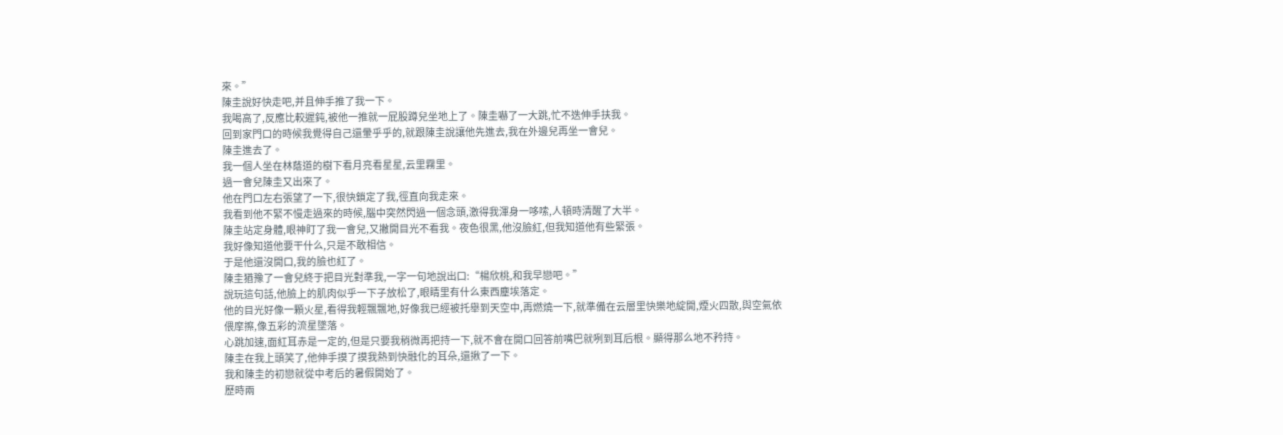來。”
陳圭說好快走吧,并且伸手推了我一下。
我喝高了,反應比較遲鈍,被他一推就一屁股蹲兒坐地上了。陳圭嚇了一大跳,忙不迭伸手扶我。
回到家門口的時候我覺得自己還暈乎乎的,就跟陳圭說讓他先進去,我在外邊兒再坐一會兒。
陳圭進去了。
我一個人坐在林蔭道的樹下看月亮看星星,云里霧里。
過一會兒陳圭又出來了。
他在門口左右張望了一下,很快鎖定了我,徑直向我走來。
我看到他不緊不慢走過來的時候,腦中突然閃過一個念頭,激得我渾身一哆嗦,人頓時清醒了大半。
陳圭站定身體,眼神盯了我一會兒,又撇開目光不看我。夜色很黑,他沒臉紅,但我知道他有些緊張。
我好像知道他要干什么,只是不敢相信。
于是他還沒開口,我的臉也紅了。
陳圭猶豫了一會兒終于把目光對準我,一字一句地說出口:“楊欣桃,和我早戀吧。”
說玩這句話,他臉上的肌肉似乎一下子放松了,眼睛里有什么東西塵埃落定。
他的目光好像一顆火星,看得我輕飄飄地,好像我已經被托舉到天空中,再燃燒一下,就準備在云層里快樂地綻開,煙火四散,與空氣依偎摩擦,像五彩的流星墜落。
心跳加速,面紅耳赤是一定的,但是只要我稍微再把持一下,就不會在開口回答前嘴巴就咧到耳后根。顯得那么地不矜持。
陳圭在我上頭笑了,他伸手摸了摸我熱到快融化的耳朵,還揪了一下。
我和陳圭的初戀就從中考后的暑假開始了。
歷時兩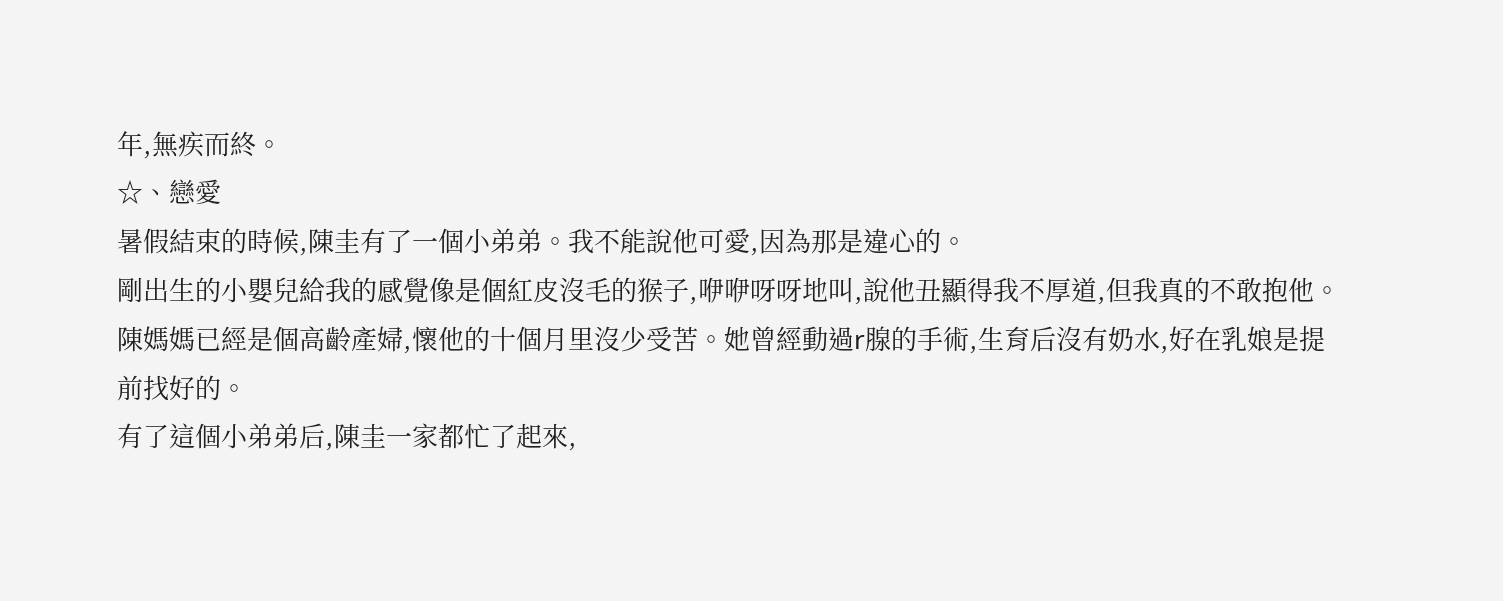年,無疾而終。
☆、戀愛
暑假結束的時候,陳圭有了一個小弟弟。我不能說他可愛,因為那是違心的。
剛出生的小嬰兒給我的感覺像是個紅皮沒毛的猴子,咿咿呀呀地叫,說他丑顯得我不厚道,但我真的不敢抱他。
陳媽媽已經是個高齡產婦,懷他的十個月里沒少受苦。她曾經動過r腺的手術,生育后沒有奶水,好在乳娘是提前找好的。
有了這個小弟弟后,陳圭一家都忙了起來,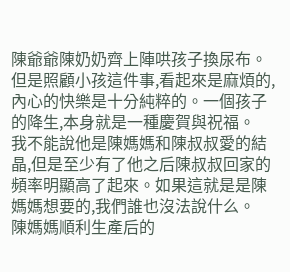陳爺爺陳奶奶齊上陣哄孩子換尿布。
但是照顧小孩這件事,看起來是麻煩的,內心的快樂是十分純粹的。一個孩子的降生,本身就是一種慶賀與祝福。
我不能說他是陳媽媽和陳叔叔愛的結晶,但是至少有了他之后陳叔叔回家的頻率明顯高了起來。如果這就是是陳媽媽想要的,我們誰也沒法說什么。
陳媽媽順利生產后的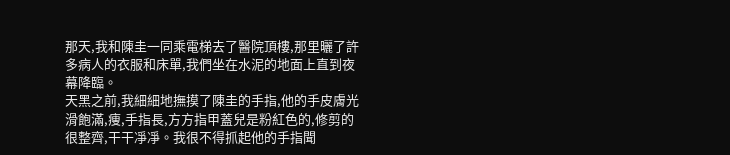那天,我和陳圭一同乘電梯去了醫院頂樓,那里曬了許多病人的衣服和床單,我們坐在水泥的地面上直到夜幕降臨。
天黑之前,我細細地撫摸了陳圭的手指,他的手皮膚光滑飽滿,痩,手指長,方方指甲蓋兒是粉紅色的,修剪的很整齊,干干凈凈。我很不得抓起他的手指聞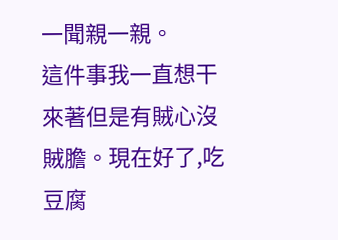一聞親一親。
這件事我一直想干來著但是有賊心沒賊膽。現在好了,吃豆腐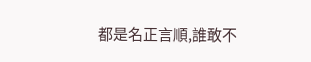都是名正言順,誰敢不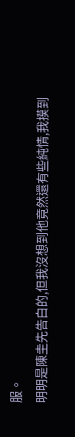服。
明明是陳圭先告白的,但我沒想到他竟然還有些純情,我摸到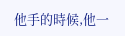他手的時候,他一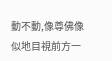動不動,像尊佛像似地目視前方一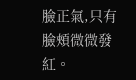臉正氣,只有臉頰微微發紅。